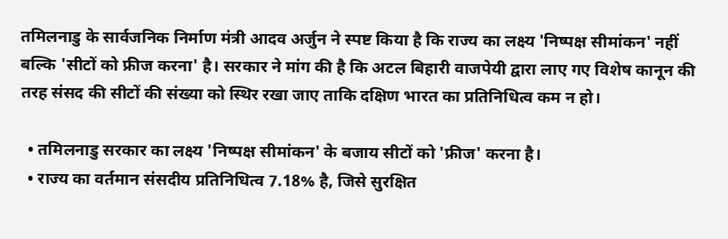तमिलनाडु के सार्वजनिक निर्माण मंत्री आदव अर्जुन ने स्पष्ट किया है कि राज्य का लक्ष्य 'निष्पक्ष सीमांकन' नहीं बल्कि 'सीटों को फ्रीज करना' है। सरकार ने मांग की है कि अटल बिहारी वाजपेयी द्वारा लाए गए विशेष कानून की तरह संसद की सीटों की संख्या को स्थिर रखा जाए ताकि दक्षिण भारत का प्रतिनिधित्व कम न हो।

  • तमिलनाडु सरकार का लक्ष्य 'निष्पक्ष सीमांकन' के बजाय सीटों को 'फ्रीज' करना है।
  • राज्य का वर्तमान संसदीय प्रतिनिधित्व 7.18% है, जिसे सुरक्षित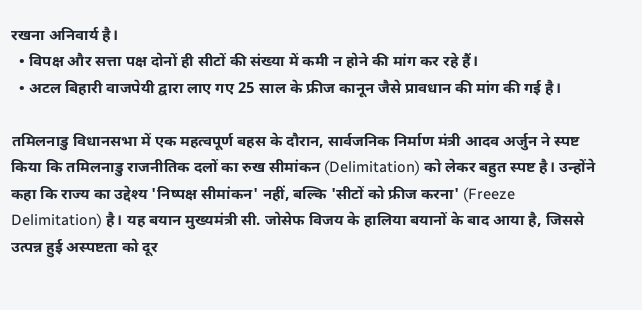रखना अनिवार्य है।
  • विपक्ष और सत्ता पक्ष दोनों ही सीटों की संख्या में कमी न होने की मांग कर रहे हैं।
  • अटल बिहारी वाजपेयी द्वारा लाए गए 25 साल के फ्रीज कानून जैसे प्रावधान की मांग की गई है।

तमिलनाडु विधानसभा में एक महत्वपूर्ण बहस के दौरान, सार्वजनिक निर्माण मंत्री आदव अर्जुन ने स्पष्ट किया कि तमिलनाडु राजनीतिक दलों का रुख सीमांकन (Delimitation) को लेकर बहुत स्पष्ट है। उन्होंने कहा कि राज्य का उद्देश्य 'निष्पक्ष सीमांकन' नहीं, बल्कि 'सीटों को फ्रीज करना' (Freeze Delimitation) है। यह बयान मुख्यमंत्री सी. जोसेफ विजय के हालिया बयानों के बाद आया है, जिससे उत्पन्न हुई अस्पष्टता को दूर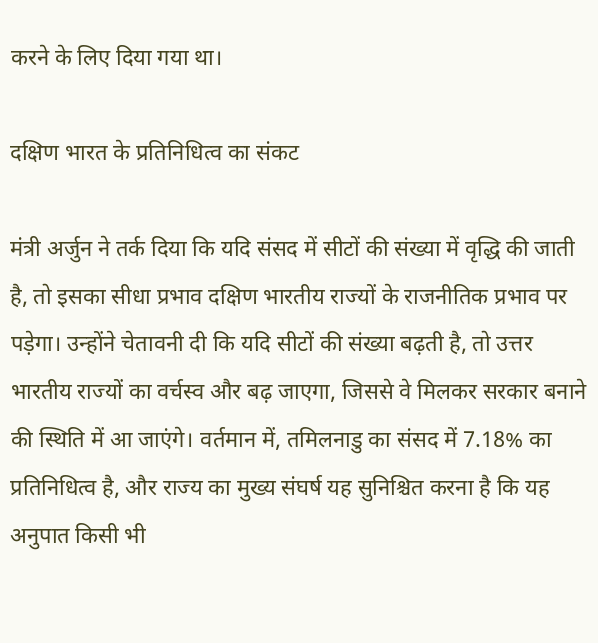करने के लिए दिया गया था।

दक्षिण भारत के प्रतिनिधित्व का संकट

मंत्री अर्जुन ने तर्क दिया कि यदि संसद में सीटों की संख्या में वृद्धि की जाती है, तो इसका सीधा प्रभाव दक्षिण भारतीय राज्यों के राजनीतिक प्रभाव पर पड़ेगा। उन्होंने चेतावनी दी कि यदि सीटों की संख्या बढ़ती है, तो उत्तर भारतीय राज्यों का वर्चस्व और बढ़ जाएगा, जिससे वे मिलकर सरकार बनाने की स्थिति में आ जाएंगे। वर्तमान में, तमिलनाडु का संसद में 7.18% का प्रतिनिधित्व है, और राज्य का मुख्य संघर्ष यह सुनिश्चित करना है कि यह अनुपात किसी भी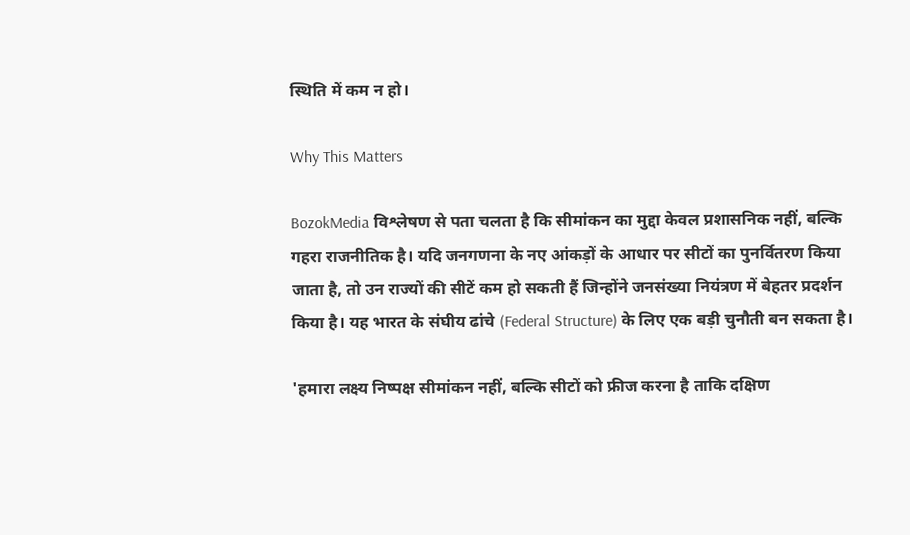स्थिति में कम न हो।

Why This Matters

BozokMedia विश्लेषण से पता चलता है कि सीमांकन का मुद्दा केवल प्रशासनिक नहीं, बल्कि गहरा राजनीतिक है। यदि जनगणना के नए आंकड़ों के आधार पर सीटों का पुनर्वितरण किया जाता है, तो उन राज्यों की सीटें कम हो सकती हैं जिन्होंने जनसंख्या नियंत्रण में बेहतर प्रदर्शन किया है। यह भारत के संघीय ढांचे (Federal Structure) के लिए एक बड़ी चुनौती बन सकता है।

'हमारा लक्ष्य निष्पक्ष सीमांकन नहीं, बल्कि सीटों को फ्रीज करना है ताकि दक्षिण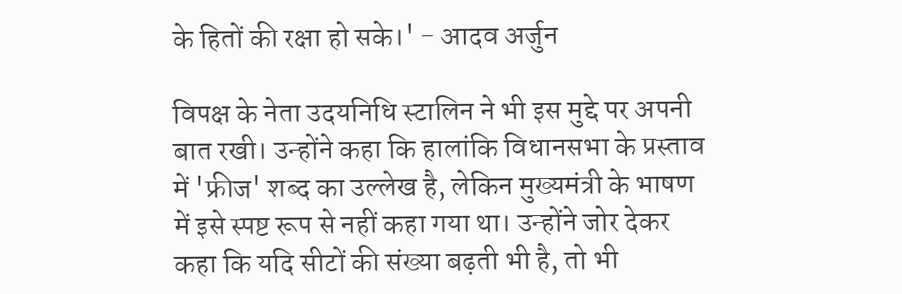के हितों की रक्षा हो सके।' - आदव अर्जुन

विपक्ष के नेता उदयनिधि स्टालिन ने भी इस मुद्दे पर अपनी बात रखी। उन्होंने कहा कि हालांकि विधानसभा के प्रस्ताव में 'फ्रीज' शब्द का उल्लेख है, लेकिन मुख्यमंत्री के भाषण में इसे स्पष्ट रूप से नहीं कहा गया था। उन्होंने जोर देकर कहा कि यदि सीटों की संख्या बढ़ती भी है, तो भी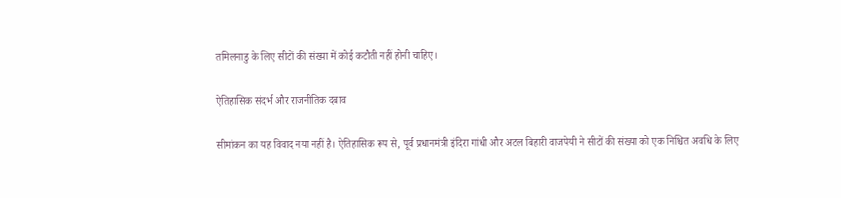तमिलनाडु के लिए सीटों की संख्या में कोई कटौती नहीं होनी चाहिए।

ऐतिहासिक संदर्भ और राजनीतिक दबाव

सीमांकन का यह विवाद नया नहीं है। ऐतिहासिक रूप से, पूर्व प्रधानमंत्री इंदिरा गांधी और अटल बिहारी वाजपेयी ने सीटों की संख्या को एक निश्चित अवधि के लिए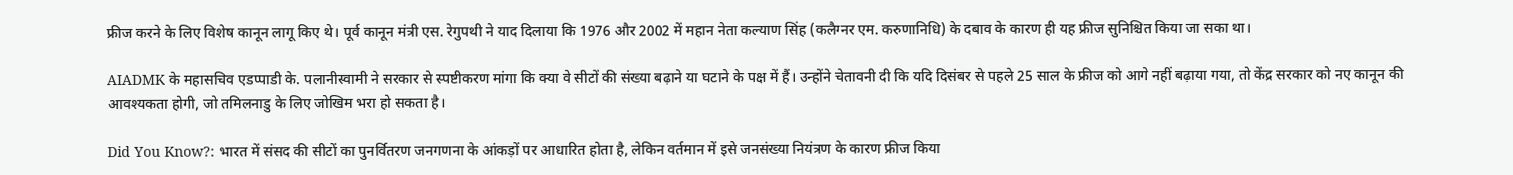फ्रीज करने के लिए विशेष कानून लागू किए थे। पूर्व कानून मंत्री एस. रेगुपथी ने याद दिलाया कि 1976 और 2002 में महान नेता कल्याण सिंह (कलैग्नर एम. करुणानिधि) के दबाव के कारण ही यह फ्रीज सुनिश्चित किया जा सका था।

AIADMK के महासचिव एडप्पाडी के. पलानीस्वामी ने सरकार से स्पष्टीकरण मांगा कि क्या वे सीटों की संख्या बढ़ाने या घटाने के पक्ष में हैं। उन्होंने चेतावनी दी कि यदि दिसंबर से पहले 25 साल के फ्रीज को आगे नहीं बढ़ाया गया, तो केंद्र सरकार को नए कानून की आवश्यकता होगी, जो तमिलनाडु के लिए जोखिम भरा हो सकता है।

Did You Know?: भारत में संसद की सीटों का पुनर्वितरण जनगणना के आंकड़ों पर आधारित होता है, लेकिन वर्तमान में इसे जनसंख्या नियंत्रण के कारण फ्रीज किया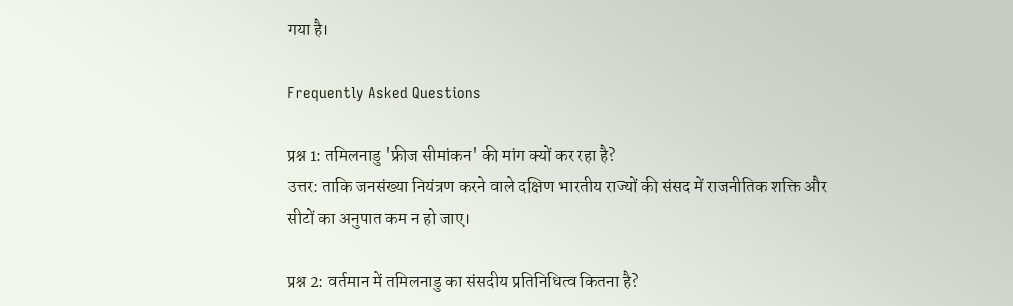गया है।

Frequently Asked Questions

प्रश्न 1: तमिलनाडु 'फ्रीज सीमांकन' की मांग क्यों कर रहा है?
उत्तर: ताकि जनसंख्या नियंत्रण करने वाले दक्षिण भारतीय राज्यों की संसद में राजनीतिक शक्ति और सीटों का अनुपात कम न हो जाए।

प्रश्न 2: वर्तमान में तमिलनाडु का संसदीय प्रतिनिधित्व कितना है?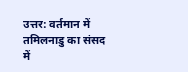उत्तर: वर्तमान में तमिलनाडु का संसद में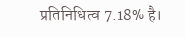प्रतिनिधित्व 7.18% है।